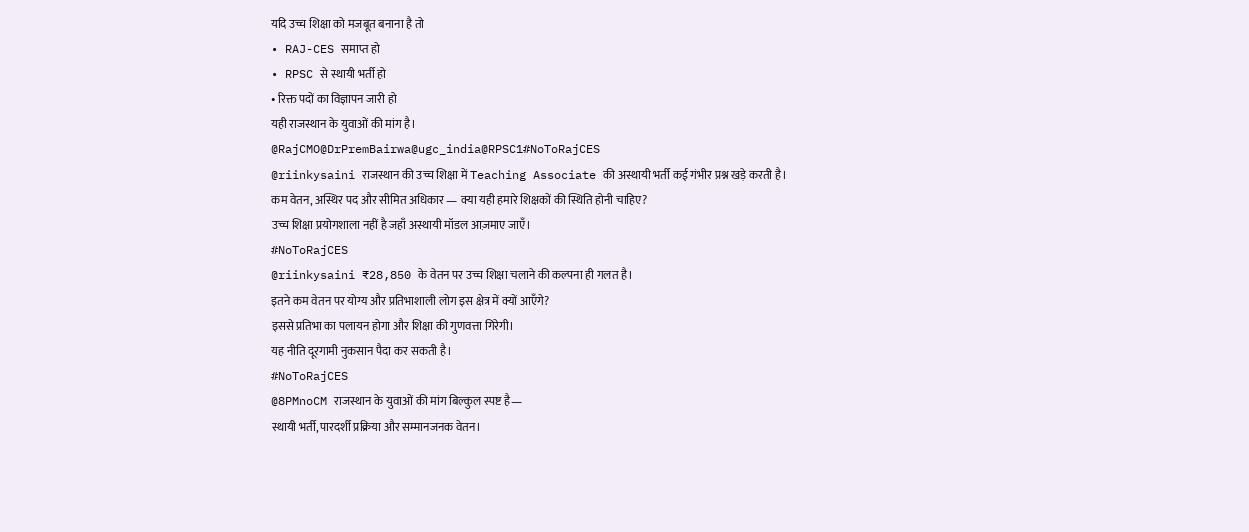यदि उच्च शिक्षा को मजबूत बनाना है तो
• RAJ-CES समाप्त हो
• RPSC से स्थायी भर्ती हो
• रिक्त पदों का विज्ञापन जारी हो
यही राजस्थान के युवाओं की मांग है।
@RajCMO@DrPremBairwa@ugc_india@RPSC1#NoToRajCES
@riinkysaini राजस्थान की उच्च शिक्षा में Teaching Associate की अस्थायी भर्ती कई गंभीर प्रश्न खड़े करती है।
कम वेतन, अस्थिर पद और सीमित अधिकार — क्या यही हमारे शिक्षकों की स्थिति होनी चाहिए?
उच्च शिक्षा प्रयोगशाला नहीं है जहाँ अस्थायी मॉडल आज़माए जाएँ।
#NoToRajCES
@riinkysaini ₹28,850 के वेतन पर उच्च शिक्षा चलाने की कल्पना ही गलत है।
इतने कम वेतन पर योग्य और प्रतिभाशाली लोग इस क्षेत्र में क्यों आएँगे?
इससे प्रतिभा का पलायन होगा और शिक्षा की गुणवत्ता गिरेगी।
यह नीति दूरगामी नुकसान पैदा कर सकती है।
#NoToRajCES
@8PMnoCM राजस्थान के युवाओं की मांग बिल्कुल स्पष्ट है—
स्थायी भर्ती, पारदर्शी प्रक्रिया और सम्मानजनक वेतन।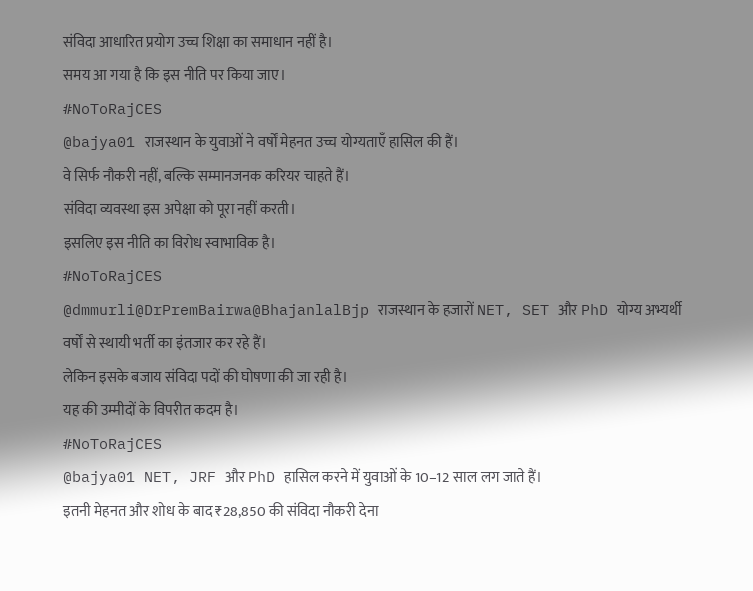संविदा आधारित प्रयोग उच्च शिक्षा का समाधान नहीं है।
समय आ गया है कि इस नीति पर किया जाए।
#NoToRajCES
@bajya01 राजस्थान के युवाओं ने वर्षों मेहनत उच्च योग्यताएँ हासिल की हैं।
वे सिर्फ नौकरी नहीं, बल्कि सम्मानजनक करियर चाहते हैं।
संविदा व्यवस्था इस अपेक्षा को पूरा नहीं करती।
इसलिए इस नीति का विरोध स्वाभाविक है।
#NoToRajCES
@dmmurli@DrPremBairwa@BhajanlalBjp राजस्थान के हजारों NET, SET और PhD योग्य अभ्यर्थी
वर्षों से स्थायी भर्ती का इंतजार कर रहे हैं।
लेकिन इसके बजाय संविदा पदों की घोषणा की जा रही है।
यह की उम्मीदों के विपरीत कदम है।
#NoToRajCES
@bajya01 NET, JRF और PhD हासिल करने में युवाओं के 10–12 साल लग जाते हैं।
इतनी मेहनत और शोध के बाद ₹28,850 की संविदा नौकरी देना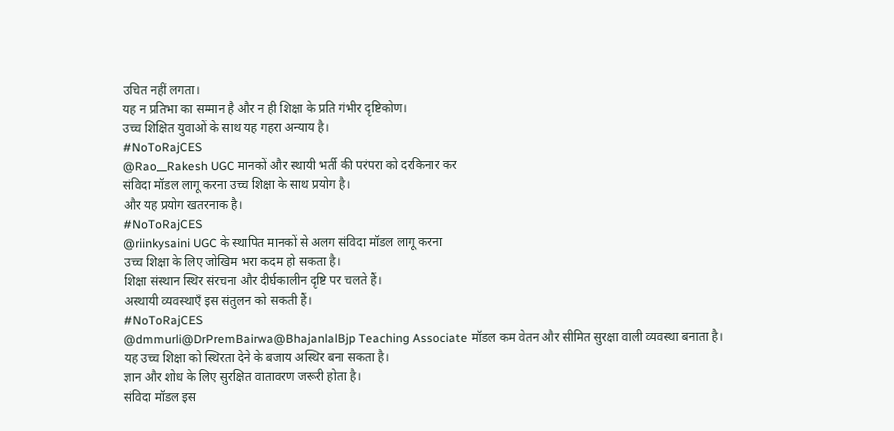उचित नहीं लगता।
यह न प्रतिभा का सम्मान है और न ही शिक्षा के प्रति गंभीर दृष्टिकोण।
उच्च शिक्षित युवाओं के साथ यह गहरा अन्याय है।
#NoToRajCES
@Rao__Rakesh UGC मानकों और स्थायी भर्ती की परंपरा को दरकिनार कर
संविदा मॉडल लागू करना उच्च शिक्षा के साथ प्रयोग है।
और यह प्रयोग खतरनाक है।
#NoToRajCES
@riinkysaini UGC के स्थापित मानकों से अलग संविदा मॉडल लागू करना
उच्च शिक्षा के लिए जोखिम भरा कदम हो सकता है।
शिक्षा संस्थान स्थिर संरचना और दीर्घकालीन दृष्टि पर चलते हैं।
अस्थायी व्यवस्थाएँ इस संतुलन को सकती हैं।
#NoToRajCES
@dmmurli@DrPremBairwa@BhajanlalBjp Teaching Associate मॉडल कम वेतन और सीमित सुरक्षा वाली व्यवस्था बनाता है।
यह उच्च शिक्षा को स्थिरता देने के बजाय अस्थिर बना सकता है।
ज्ञान और शोध के लिए सुरक्षित वातावरण जरूरी होता है।
संविदा मॉडल इस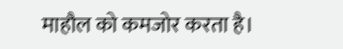माहौल को कमजोर करता है।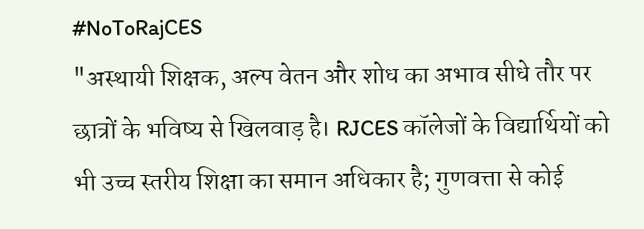#NoToRajCES
"अस्थायी शिक्षक, अल्प वेतन और शोध का अभाव सीधे तौर पर छात्रों के भविष्य से खिलवाड़ है। RJCES कॉलेजों के विद्यार्थियों को भी उच्च स्तरीय शिक्षा का समान अधिकार है; गुणवत्ता से कोई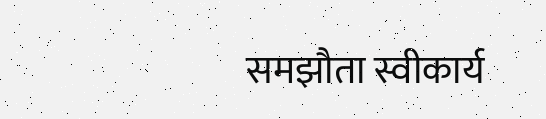समझौता स्वीकार्य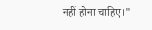नहीं होना चाहिए।"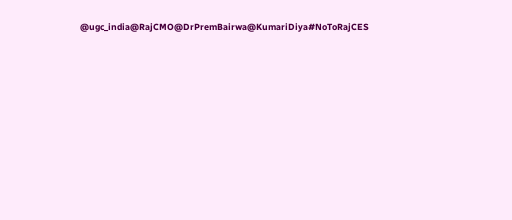@ugc_india@RajCMO@DrPremBairwa@KumariDiya#NoToRajCES